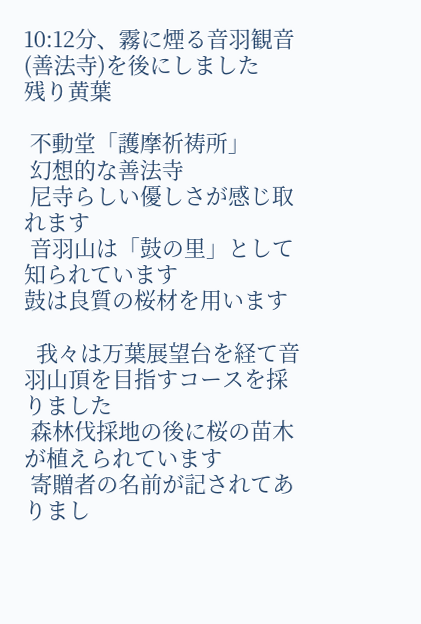10:12分、霧に煙る音羽観音(善法寺)を後にしました
残り黄葉

 不動堂「護摩祈祷所」
 幻想的な善法寺
 尼寺らしい優しさが感じ取れます
 音羽山は「鼓の里」として知られています
鼓は良質の桜材を用います

  我々は万葉展望台を経て音羽山頂を目指すコースを採りました
 森林伐採地の後に桜の苗木が植えられています
 寄贈者の名前が記されてありまし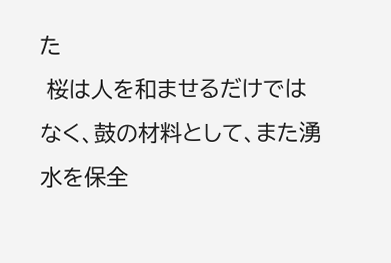た
 桜は人を和ませるだけではなく、鼓の材料として、また湧水を保全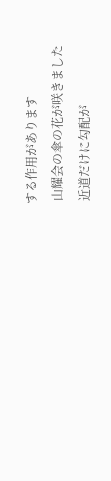する作用があります
 山耀会の傘の花が咲きました
 近道だけに勾配が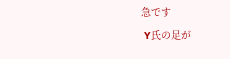急です
 Y氏の足が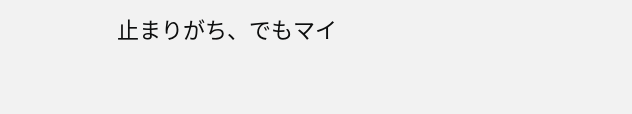止まりがち、でもマイ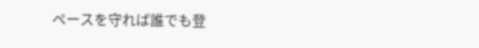ペースを守れば誰でも登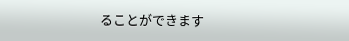ることができます